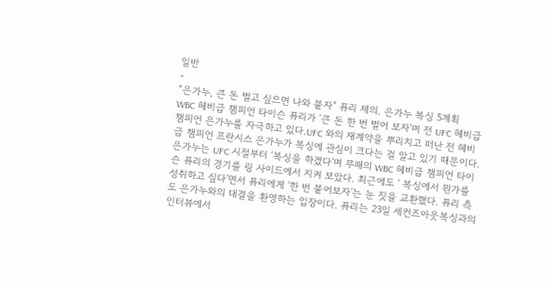일반
-
“은가누, 큰 돈 벌고 싶으면 나와 붙자” 퓨리 제의. 은가누 복싱 5계획
WBC 헤비급 챔피언 타이슨 퓨리가 '큰 돈 한 번 벌어 보자'며 전 UFC 헤비급 챔피언 은가누를 자극하고 있다.UFC 와의 재계약을 뿌리치고 떠난 전 헤비급 챔피언 프란시스 은가누가 복싱에 관심이 크다는 걸 알고 있기 때문이다. 은가누는 UFC 시절부터 ‘복싱을 하겠다’며 무패의 WBC 헤비급 챔피언 타이슨 퓨리의 경기를 링 사이드에서 지켜 보았다. 최근에도 ‘ 복싱에서 뭔가를 성취하고 싶다’면서 퓨리에게 ‘한 번 붙어보자’는 눈 짓을 교환했다. 퓨리 측도 은가누와의 대결을 환영하는 입장이다. 퓨리는 23일 세컨즈아웃복싱과의 인터뷰에서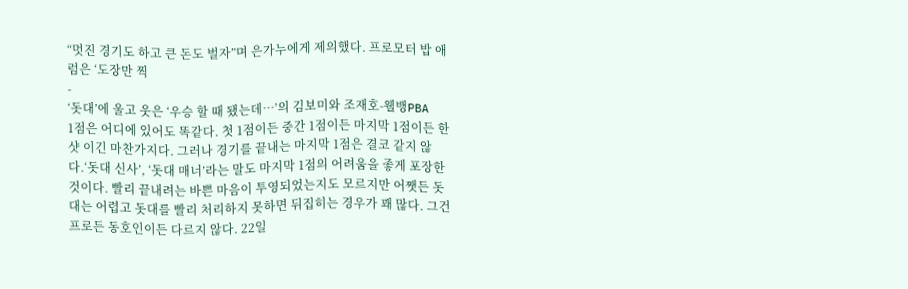“멋진 경기도 하고 큰 돈도 벌자”며 은가누에게 제의했다. 프로모터 밥 애럼은 ‘도장만 찍
-
‘돗대’에 울고 웃은 ‘우승 할 때 됐는데…’의 김보미와 조재호-웰뱅PBA
1점은 어디에 있어도 똑같다. 첫 1점이든 중간 1점이든 마지막 1점이든 한 샷 이긴 마찬가지다. 그러나 경기를 끝내는 마지막 1점은 결코 같지 않다.‘돗대 신사’, ‘돗대 매너’라는 말도 마지막 1점의 어려움을 좋게 포장한 것이다. 빨리 끝내려는 바쁜 마음이 투영되었는지도 모르지만 어쨋든 돗대는 어렵고 돗대를 빨리 처리하지 못하면 뒤집히는 경우가 꽤 많다. 그건 프로든 동호인이든 다르지 않다. 22일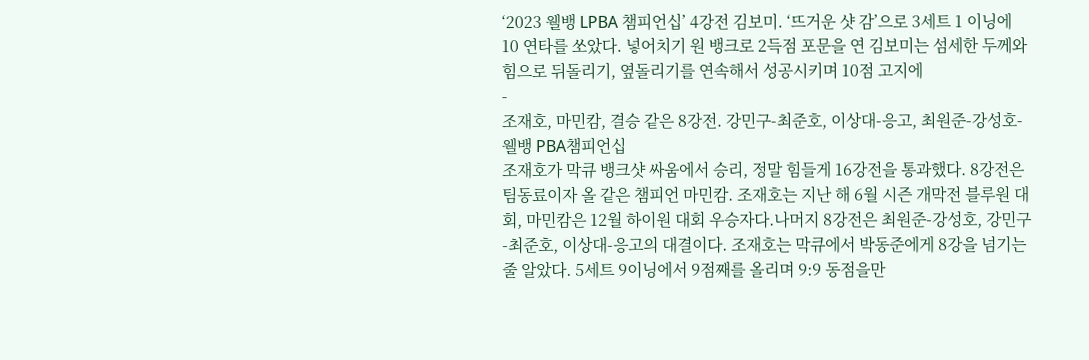‘2023 웰뱅 LPBA 챔피언십’ 4강전 김보미. ‘뜨거운 샷 감’으로 3세트 1 이닝에 10 연타를 쏘았다. 넣어치기 원 뱅크로 2득점 포문을 연 김보미는 섬세한 두께와 힘으로 뒤돌리기, 옆돌리기를 연속해서 성공시키며 10점 고지에
-
조재호, 마민캄, 결승 같은 8강전. 강민구-최준호, 이상대-응고, 최원준-강성호- 웰뱅 PBA챔피언십
조재호가 막큐 뱅크샷 싸움에서 승리, 정말 힘들게 16강전을 통과했다. 8강전은 팀동료이자 올 같은 챔피언 마민캄. 조재호는 지난 해 6월 시즌 개막전 블루원 대회, 마민캄은 12월 하이원 대회 우승자다.나머지 8강전은 최원준-강성호, 강민구-최준호, 이상대-응고의 대결이다. 조재호는 막큐에서 박동준에게 8강을 넘기는 줄 알았다. 5세트 9이닝에서 9점째를 올리며 9:9 동점을만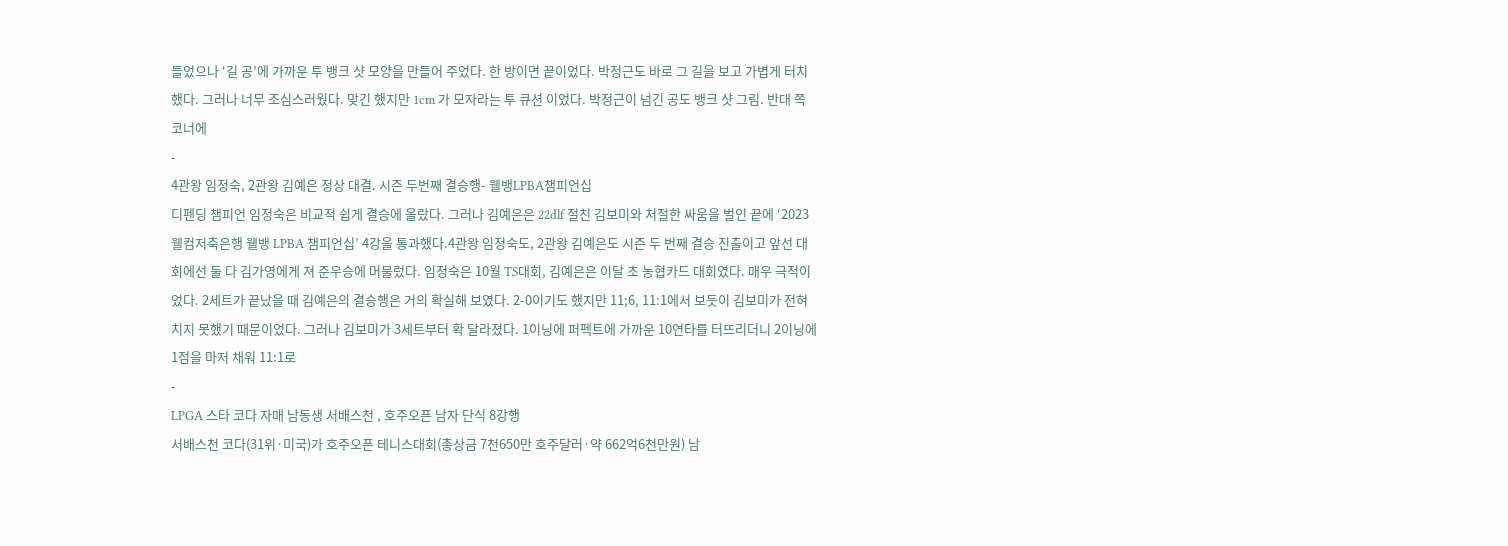들었으나 ‘길 공’에 가까운 투 뱅크 샷 모양을 만들어 주었다. 한 방이면 끝이었다. 박정근도 바로 그 길을 보고 가볍게 터치했다. 그러나 너무 조심스러웠다. 맞긴 했지만 1cm 가 모자라는 투 큐션 이었다. 박정근이 넘긴 공도 뱅크 샷 그림. 반대 쪽 코너에
-
4관왕 임정숙, 2관왕 김예은 정상 대결. 시즌 두번째 결승행- 웰뱅LPBA챔피언십
디펜딩 챔피언 임정숙은 비교적 쉽게 결승에 올랐다. 그러나 김예은은 22dlf 절친 김보미와 처절한 싸움을 벌인 끝에 ‘2023 웰컴저축은행 웰뱅 LPBA 챔피언십’ 4강을 통과했다.4관왕 임정숙도, 2관왕 김예은도 시즌 두 번째 결승 진출이고 앞선 대회에선 둘 다 김가영에게 져 준우승에 머물렀다. 임정숙은 10월 TS대회, 김예은은 이달 초 농협카드 대회였다. 매우 극적이었다. 2세트가 끝났을 때 김예은의 결승행은 거의 확실해 보였다. 2-0이기도 했지만 11;6, 11:1에서 보듯이 김보미가 전혀 치지 못했기 때문이었다. 그러나 김보미가 3세트부터 확 달라졌다. 1이닝에 퍼펙트에 가까운 10연타를 터뜨리더니 2이닝에 1점을 마저 채워 11:1로
-
LPGA 스타 코다 자매 남동생 서배스천 , 호주오픈 남자 단식 8강행
서배스천 코다(31위·미국)가 호주오픈 테니스대회(총상금 7천650만 호주달러·약 662억6천만원) 남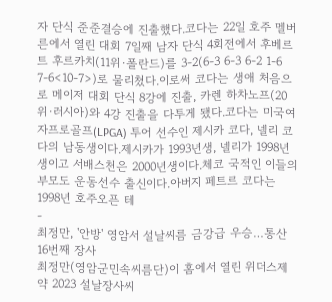자 단식 준준결승에 진출했다.코다는 22일 호주 멜버른에서 열린 대회 7일째 남자 단식 4회전에서 후베르트 후르카치(11위·폴란드)를 3-2(6-3 6-3 6-2 1-6 7-6<10-7>)로 물리쳤다.이로써 코다는 생애 처음으로 메이저 대회 단식 8강에 진출, 카렌 하차노프(20위·러시아)와 4강 진출을 다투게 됐다.코다는 미국여자프로골프(LPGA) 투어 선수인 제시카 코다, 넬리 코다의 남동생이다.제시카가 1993년생, 넬리가 1998년생이고 서배스천은 2000년생이다.체코 국적인 이들의 부모도 운동선수 출신이다.아버지 페트르 코다는 1998년 호주오픈 테
-
최정만, '안방' 영암서 설날씨름 금강급 우승…통산 16번째 장사
최정만(영암군민속씨름단)이 홈에서 열린 위더스제약 2023 설날장사씨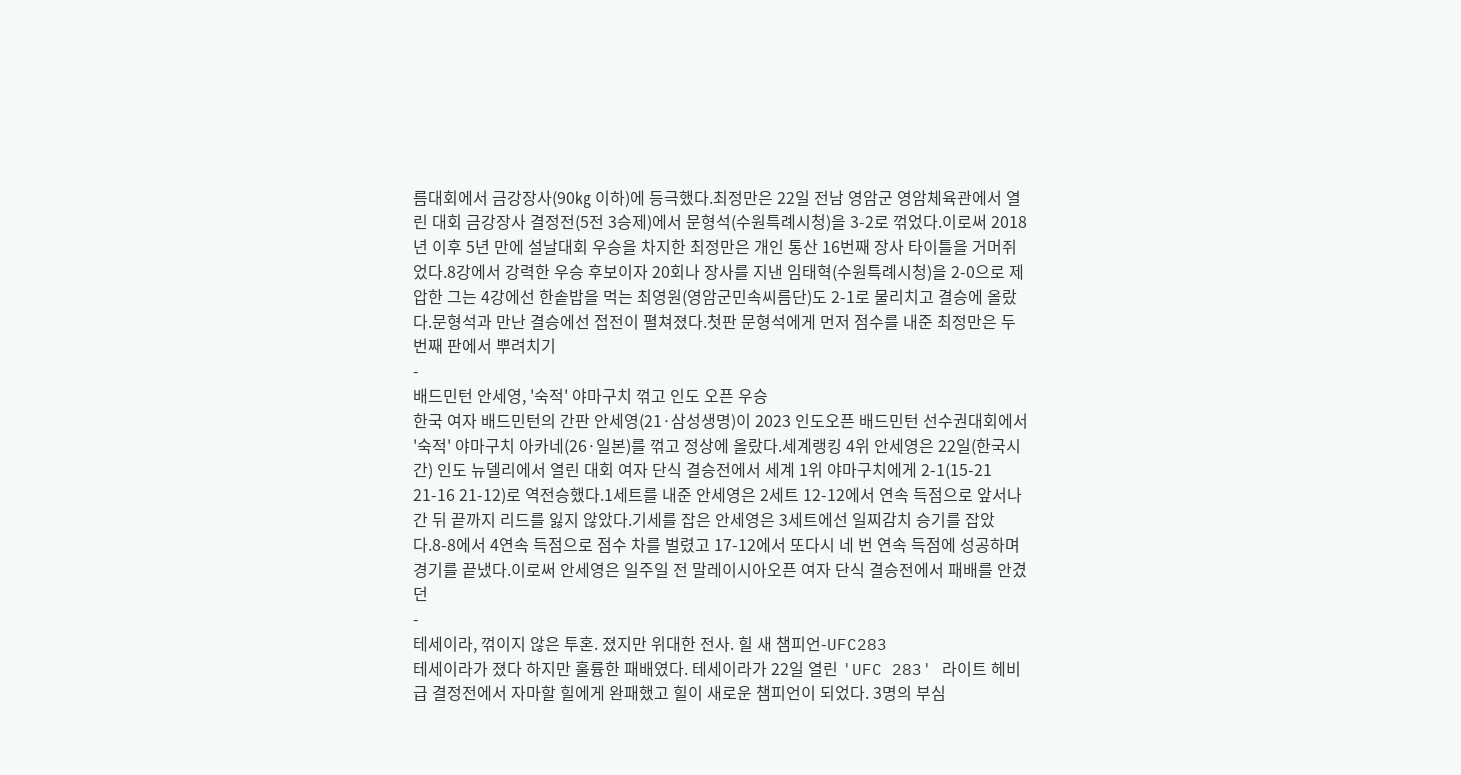름대회에서 금강장사(90㎏ 이하)에 등극했다.최정만은 22일 전남 영암군 영암체육관에서 열린 대회 금강장사 결정전(5전 3승제)에서 문형석(수원특례시청)을 3-2로 꺾었다.이로써 2018년 이후 5년 만에 설날대회 우승을 차지한 최정만은 개인 통산 16번째 장사 타이틀을 거머쥐었다.8강에서 강력한 우승 후보이자 20회나 장사를 지낸 임태혁(수원특례시청)을 2-0으로 제압한 그는 4강에선 한솥밥을 먹는 최영원(영암군민속씨름단)도 2-1로 물리치고 결승에 올랐다.문형석과 만난 결승에선 접전이 펼쳐졌다.첫판 문형석에게 먼저 점수를 내준 최정만은 두 번째 판에서 뿌려치기
-
배드민턴 안세영, '숙적' 야마구치 꺾고 인도 오픈 우승
한국 여자 배드민턴의 간판 안세영(21·삼성생명)이 2023 인도오픈 배드민턴 선수권대회에서 '숙적' 야마구치 아카네(26·일본)를 꺾고 정상에 올랐다.세계랭킹 4위 안세영은 22일(한국시간) 인도 뉴델리에서 열린 대회 여자 단식 결승전에서 세계 1위 야마구치에게 2-1(15-21 21-16 21-12)로 역전승했다.1세트를 내준 안세영은 2세트 12-12에서 연속 득점으로 앞서나간 뒤 끝까지 리드를 잃지 않았다.기세를 잡은 안세영은 3세트에선 일찌감치 승기를 잡았다.8-8에서 4연속 득점으로 점수 차를 벌렸고 17-12에서 또다시 네 번 연속 득점에 성공하며 경기를 끝냈다.이로써 안세영은 일주일 전 말레이시아오픈 여자 단식 결승전에서 패배를 안겼던
-
테세이라, 꺾이지 않은 투혼. 졌지만 위대한 전사. 힐 새 챔피언-UFC283
테세이라가 졌다 하지만 훌륭한 패배였다. 테세이라가 22일 열린 'UFC 283' 라이트 헤비급 결정전에서 자마할 힐에게 완패했고 힐이 새로운 챔피언이 되었다. 3명의 부심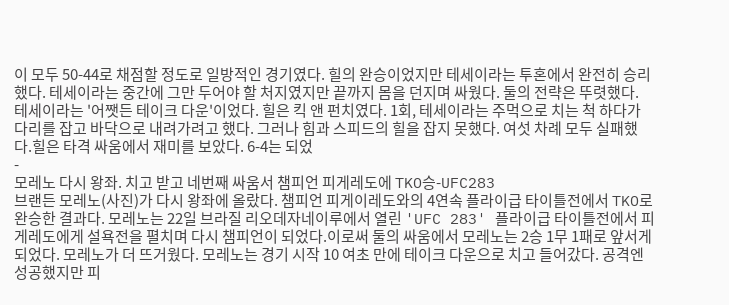이 모두 50-44로 채점할 정도로 일방적인 경기였다. 힐의 완승이었지만 테세이라는 투혼에서 완전히 승리했다. 테세이라는 중간에 그만 두어야 할 처지였지만 끝까지 몸을 던지며 싸웠다. 둘의 전략은 뚜렷했다. 테세이라는 '어쨋든 테이크 다운'이었다. 힐은 킥 앤 펀치였다. 1회, 테세이라는 주먹으로 치는 척 하다가 다리를 잡고 바닥으로 내려가려고 했다. 그러나 힘과 스피드의 힐을 잡지 못했다. 여섯 차례 모두 실패했다.힐은 타격 싸움에서 재미를 보았다. 6-4는 되었
-
모레노 다시 왕좌. 치고 받고 네번째 싸움서 챔피언 피게레도에 TKO승-UFC283
브랜든 모레노(사진)가 다시 왕좌에 올랐다. 챔피언 피게이레도와의 4연속 플라이급 타이틀전에서 TKO로 완승한 결과다. 모레노는 22일 브라질 리오데자네이루에서 열린 'UFC 283' 플라이급 타이틀전에서 피게레도에게 설욕전을 펼치며 다시 챔피언이 되었다.이로써 둘의 싸움에서 모레노는 2승 1무 1패로 앞서게 되었다. 모레노가 더 뜨거웠다. 모레노는 경기 시작 10 여초 만에 테이크 다운으로 치고 들어갔다. 공격엔 성공했지만 피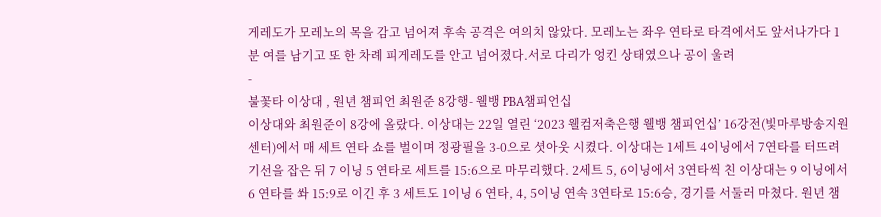게레도가 모레노의 목을 감고 넘어져 후속 공격은 여의치 않았다. 모레노는 좌우 연타로 타격에서도 앞서나가다 1분 여를 남기고 또 한 차례 피게레도를 안고 넘어졌다.서로 다리가 엉킨 상태였으나 공이 울려
-
불꽃타 이상대 , 원년 챔피언 최원준 8강행- 웰뱅 PBA챔피언십
이상대와 최원준이 8강에 올랐다. 이상대는 22일 열린 ‘2023 웰컴저축은행 웰뱅 챔피언십’ 16강전(빛마루방송지원센터)에서 매 세트 연타 쇼를 벌이며 정광필을 3-0으로 셧아웃 시켰다. 이상대는 1세트 4이닝에서 7연타를 터뜨려 기선을 잡은 뒤 7 이닝 5 연타로 세트를 15:6으로 마무리했다. 2세트 5, 6이닝에서 3연타씩 친 이상대는 9 이닝에서 6 연타를 쏴 15:9로 이긴 후 3 세트도 1이닝 6 연타, 4, 5이닝 연속 3연타로 15:6승, 경기를 서둘러 마쳤다. 원년 챔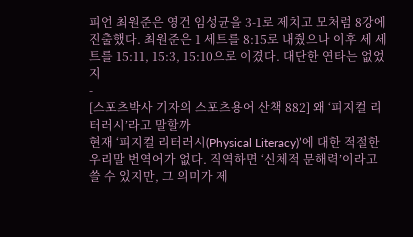피언 최원준은 영건 임성균을 3-1로 제치고 모처럼 8강에 진출했다. 최원준은 1 세트를 8:15로 내줬으나 이후 세 세트를 15:11, 15:3, 15:10으로 이겼다. 대단한 연타는 없었지
-
[스포츠박사 기자의 스포츠용어 산책 882] 왜 ‘피지컬 리터러시’라고 말할까
현재 ‘피지컬 리터러시(Physical Literacy)’에 대한 적절한 우리말 번역어가 없다. 직역하면 ‘신체적 문해력’이라고 쓸 수 있지만, 그 의미가 제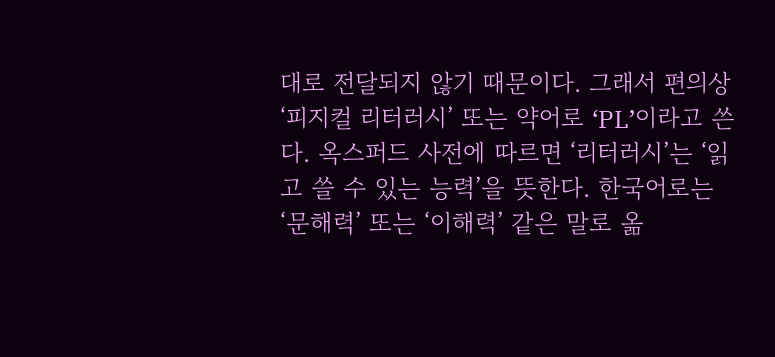대로 전달되지 않기 때문이다. 그래서 편의상 ‘피지컬 리터러시’ 또는 약어로 ‘PL’이라고 쓴다. 옥스퍼드 사전에 따르면 ‘리터러시’는 ‘읽고 쓸 수 있는 능력’을 뜻한다. 한국어로는 ‘문해력’ 또는 ‘이해력’ 같은 말로 옮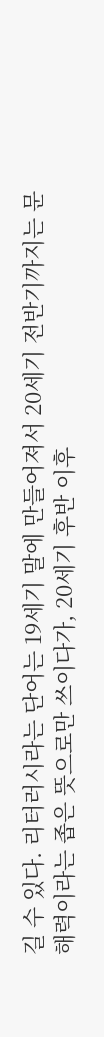길 수 있다. 리터러시라는 단어는 19세기 말에 만들어져서 20세기 전반기까지는 문해력이라는 좁은 뜻으로만 쓰이다가, 20세기 후반 이후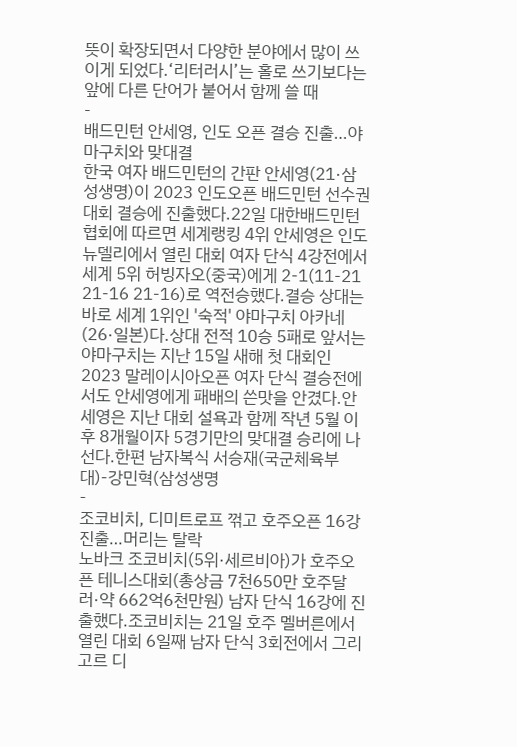뜻이 확장되면서 다양한 분야에서 많이 쓰이게 되었다.‘리터러시’는 홀로 쓰기보다는 앞에 다른 단어가 붙어서 함께 쓸 때
-
배드민턴 안세영, 인도 오픈 결승 진출…야마구치와 맞대결
한국 여자 배드민턴의 간판 안세영(21·삼성생명)이 2023 인도오픈 배드민턴 선수권대회 결승에 진출했다.22일 대한배드민턴협회에 따르면 세계랭킹 4위 안세영은 인도 뉴델리에서 열린 대회 여자 단식 4강전에서 세계 5위 허빙자오(중국)에게 2-1(11-21 21-16 21-16)로 역전승했다.결승 상대는 바로 세계 1위인 '숙적' 야마구치 아카네(26·일본)다.상대 전적 10승 5패로 앞서는 야마구치는 지난 15일 새해 첫 대회인 2023 말레이시아오픈 여자 단식 결승전에서도 안세영에게 패배의 쓴맛을 안겼다.안세영은 지난 대회 설욕과 함께 작년 5월 이후 8개월이자 5경기만의 맞대결 승리에 나선다.한편 남자복식 서승재(국군체육부대)-강민혁(삼성생명
-
조코비치, 디미트로프 꺾고 호주오픈 16강 진출…머리는 탈락
노바크 조코비치(5위·세르비아)가 호주오픈 테니스대회(총상금 7천650만 호주달러·약 662억6천만원) 남자 단식 16강에 진출했다.조코비치는 21일 호주 멜버른에서 열린 대회 6일째 남자 단식 3회전에서 그리고르 디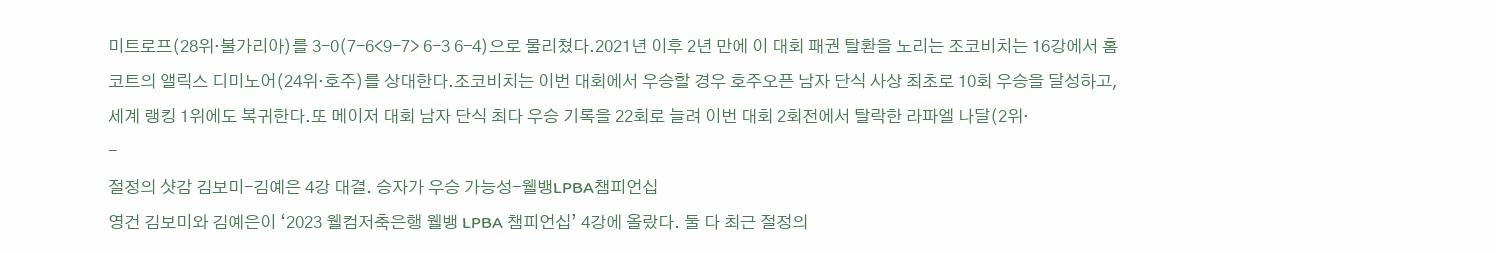미트로프(28위·불가리아)를 3-0(7-6<9-7> 6-3 6-4)으로 물리쳤다.2021년 이후 2년 만에 이 대회 패권 탈환을 노리는 조코비치는 16강에서 홈 코트의 앨릭스 디미노어(24위·호주)를 상대한다.조코비치는 이번 대회에서 우승할 경우 호주오픈 남자 단식 사상 최초로 10회 우승을 달성하고, 세계 랭킹 1위에도 복귀한다.또 메이저 대회 남자 단식 최다 우승 기록을 22회로 늘려 이번 대회 2회전에서 탈락한 라파엘 나달(2위·
-
절정의 샷감 김보미-김예은 4강 대결. 승자가 우승 가능성-웰뱅LPBA챔피언십
영건 김보미와 김예은이 ‘2023 웰컴저축은행 웰뱅 LPBA 챔피언십’ 4강에 올랐다. 둘 다 최근 절정의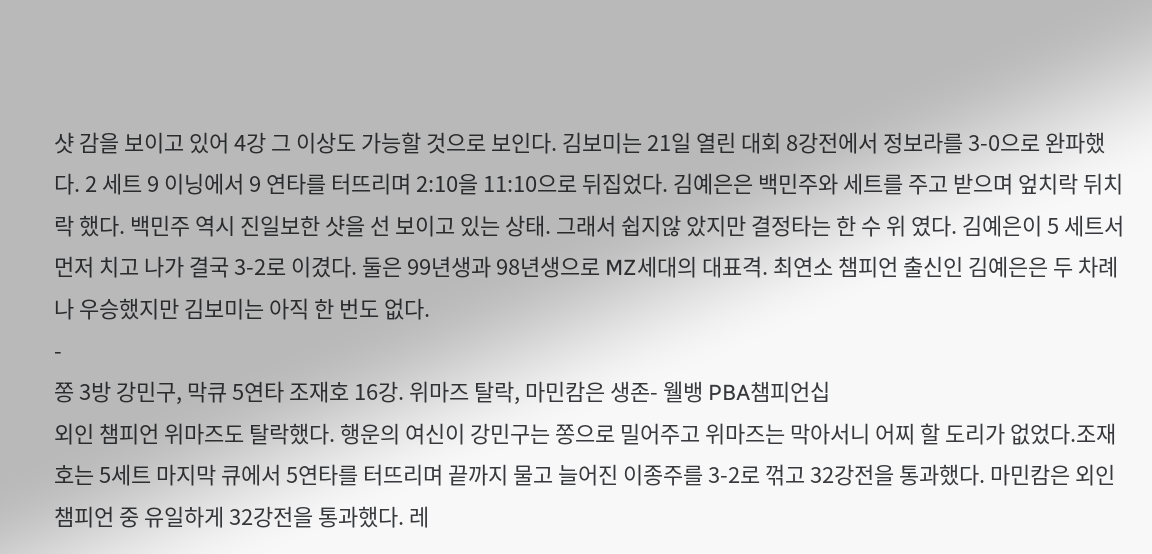샷 감을 보이고 있어 4강 그 이상도 가능할 것으로 보인다. 김보미는 21일 열린 대회 8강전에서 정보라를 3-0으로 완파했다. 2 세트 9 이닝에서 9 연타를 터뜨리며 2:10을 11:10으로 뒤집었다. 김예은은 백민주와 세트를 주고 받으며 엎치락 뒤치락 했다. 백민주 역시 진일보한 샷을 선 보이고 있는 상태. 그래서 쉽지않 았지만 결정타는 한 수 위 였다. 김예은이 5 세트서 먼저 치고 나가 결국 3-2로 이겼다. 둘은 99년생과 98년생으로 MZ세대의 대표격. 최연소 챔피언 출신인 김예은은 두 차례나 우승했지만 김보미는 아직 한 번도 없다.
-
쫑 3방 강민구, 막큐 5연타 조재호 16강. 위마즈 탈락, 마민캄은 생존- 웰뱅 PBA챔피언십
외인 챔피언 위마즈도 탈락했다. 행운의 여신이 강민구는 쫑으로 밀어주고 위마즈는 막아서니 어찌 할 도리가 없었다.조재호는 5세트 마지막 큐에서 5연타를 터뜨리며 끝까지 물고 늘어진 이종주를 3-2로 꺾고 32강전을 통과했다. 마민캄은 외인 챔피언 중 유일하게 32강전을 통과했다. 레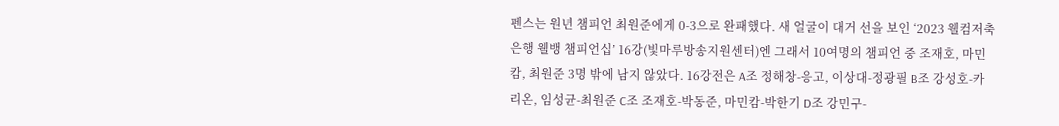펜스는 원년 챔피언 최원준에게 0-3으로 완패했다. 새 얼굴이 대거 선을 보인 ‘2023 웰컴저축은행 웰뱅 챔피언십’ 16강(빛마루방송지원센터)엔 그래서 10여명의 챔피언 중 조재호, 마민캄, 최원준 3명 밖에 남지 않았다. 16강전은 A조 정해창-응고, 이상대-정광필 B조 강성호-카리온, 임성균-최원준 C조 조재호-박동준, 마민캄-박한기 D조 강민구-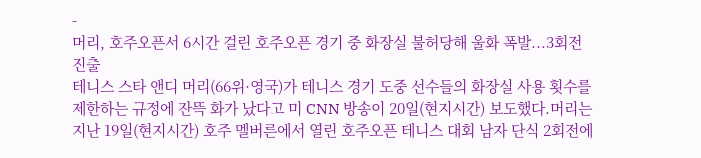-
머리, 호주오픈서 6시간 걸린 호주오픈 경기 중 화장실 불허당해 울화 폭발...3회전 진출
테니스 스타 앤디 머리(66위·영국)가 테니스 경기 도중 선수들의 화장실 사용 횟수를 제한하는 규정에 잔뜩 화가 났다고 미 CNN 방송이 20일(현지시간) 보도했다.머리는 지난 19일(현지시간) 호주 멜버른에서 열린 호주오픈 테니스 대회 남자 단식 2회전에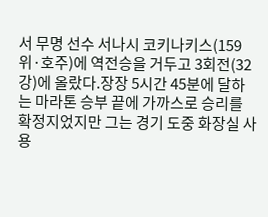서 무명 선수 서나시 코키나키스(159위·호주)에 역전승을 거두고 3회전(32강)에 올랐다.장장 5시간 45분에 달하는 마라톤 승부 끝에 가까스로 승리를 확정지었지만 그는 경기 도중 화장실 사용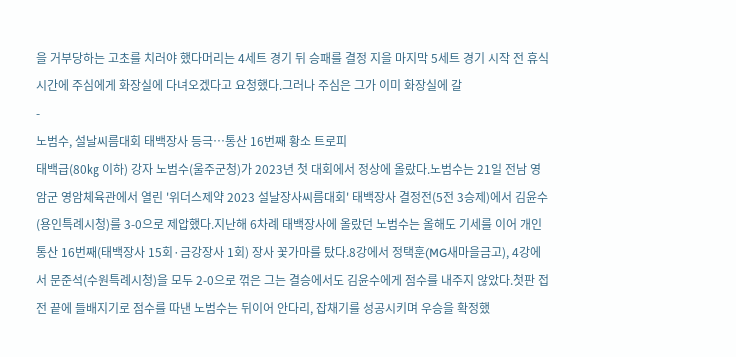을 거부당하는 고초를 치러야 했다머리는 4세트 경기 뒤 승패를 결정 지을 마지막 5세트 경기 시작 전 휴식 시간에 주심에게 화장실에 다녀오겠다고 요청했다.그러나 주심은 그가 이미 화장실에 갈
-
노범수, 설날씨름대회 태백장사 등극…통산 16번째 황소 트로피
태백급(80㎏ 이하) 강자 노범수(울주군청)가 2023년 첫 대회에서 정상에 올랐다.노범수는 21일 전남 영암군 영암체육관에서 열린 '위더스제약 2023 설날장사씨름대회' 태백장사 결정전(5전 3승제)에서 김윤수(용인특례시청)를 3-0으로 제압했다.지난해 6차례 태백장사에 올랐던 노범수는 올해도 기세를 이어 개인 통산 16번째(태백장사 15회·금강장사 1회) 장사 꽃가마를 탔다.8강에서 정택훈(MG새마을금고), 4강에서 문준석(수원특례시청)을 모두 2-0으로 꺾은 그는 결승에서도 김윤수에게 점수를 내주지 않았다.첫판 접전 끝에 들배지기로 점수를 따낸 노범수는 뒤이어 안다리, 잡채기를 성공시키며 우승을 확정했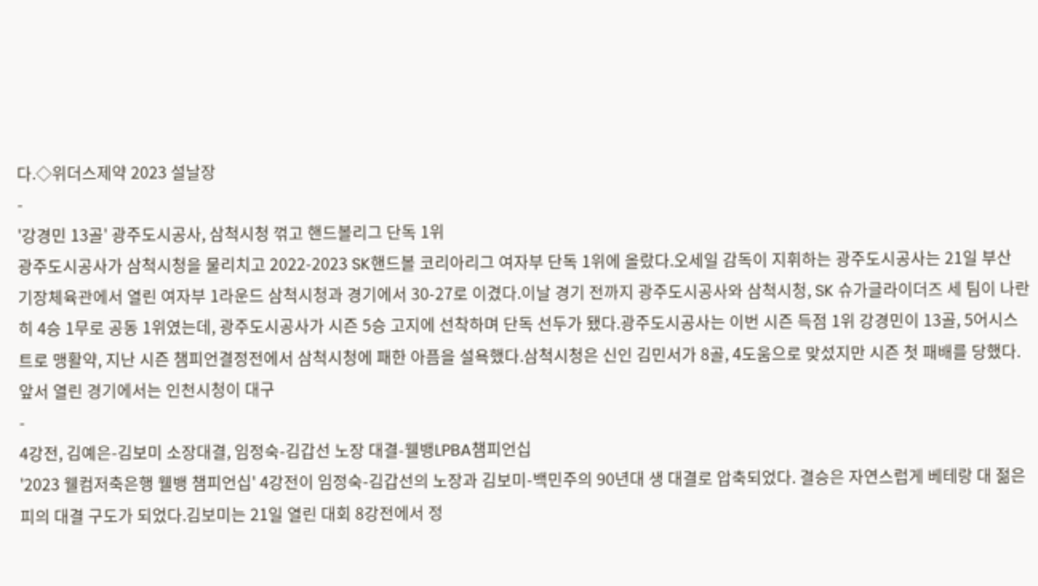다.◇위더스제약 2023 설날장
-
'강경민 13골' 광주도시공사, 삼척시청 꺾고 핸드볼리그 단독 1위
광주도시공사가 삼척시청을 물리치고 2022-2023 SK핸드볼 코리아리그 여자부 단독 1위에 올랐다.오세일 감독이 지휘하는 광주도시공사는 21일 부산 기장체육관에서 열린 여자부 1라운드 삼척시청과 경기에서 30-27로 이겼다.이날 경기 전까지 광주도시공사와 삼척시청, SK 슈가글라이더즈 세 팀이 나란히 4승 1무로 공동 1위였는데, 광주도시공사가 시즌 5승 고지에 선착하며 단독 선두가 됐다.광주도시공사는 이번 시즌 득점 1위 강경민이 13골, 5어시스트로 맹활약, 지난 시즌 챔피언결정전에서 삼척시청에 패한 아픔을 설욕했다.삼척시청은 신인 김민서가 8골, 4도움으로 맞섰지만 시즌 첫 패배를 당했다.앞서 열린 경기에서는 인천시청이 대구
-
4강전, 김예은-김보미 소장대결, 임정숙-김갑선 노장 대결-웰뱅LPBA챔피언십
'2023 웰컴저축은행 웰뱅 챔피언십' 4강전이 임정숙-김갑선의 노장과 김보미-백민주의 90년대 생 대결로 압축되었다. 결승은 자연스럽게 베테랑 대 젊은 피의 대결 구도가 되었다.김보미는 21일 열린 대회 8강전에서 정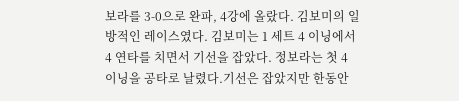보라를 3-0으로 완파, 4강에 올랐다. 김보미의 일방적인 레이스였다. 김보미는 1 세트 4 이닝에서 4 연타를 치면서 기선을 잡았다. 정보라는 첫 4 이닝을 공타로 날렸다.기선은 잡았지만 한동안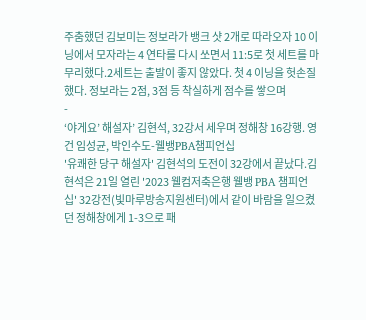주춤했던 김보미는 정보라가 뱅크 샷 2개로 따라오자 10 이닝에서 모자라는 4 연타를 다시 쏘면서 11:5로 첫 세트를 마무리했다.2세트는 출발이 좋지 않았다. 첫 4 이닝을 헛손질했다. 정보라는 2점, 3점 등 착실하게 점수를 쌓으며
-
‘야게요’ 해설자’ 김현석, 32강서 세우며 정해창 16강행. 영건 임성균, 박인수도-웰뱅PBA챔피언십
'유쾌한 당구 해설자' 김현석의 도전이 32강에서 끝났다.김현석은 21일 열린 '2023 웰컴저축은행 웰뱅 PBA 챔피언십' 32강전(빛마루방송지원센터)에서 같이 바람을 일으켰던 정해창에게 1-3으로 패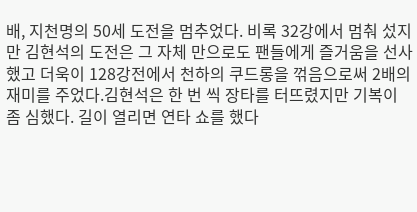배, 지천명의 50세 도전을 멈추었다. 비록 32강에서 멈춰 섰지만 김현석의 도전은 그 자체 만으로도 팬들에게 즐거움을 선사했고 더욱이 128강전에서 천하의 쿠드롱을 꺾음으로써 2배의 재미를 주었다.김현석은 한 번 씩 장타를 터뜨렸지만 기복이 좀 심했다. 길이 열리면 연타 쇼를 했다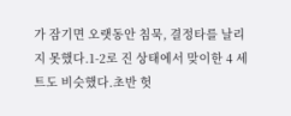가 잠기면 오랫동안 침묵, 결정타를 날리지 못했다.1-2로 진 상태에서 맞이한 4 세트도 비슷했다.초반 헛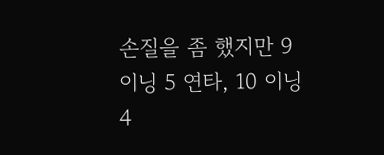손질을 좀 했지만 9 이닝 5 연타, 10 이닝 4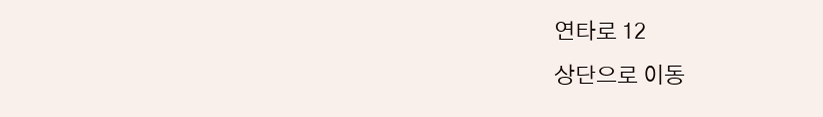연타로 12
상단으로 이동